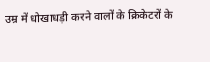उम्र में धोखाधड़ी करने वालों के क्रिकेटरों के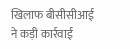खिलाफ बीसीसीआई ने कड़ी कार्रवाई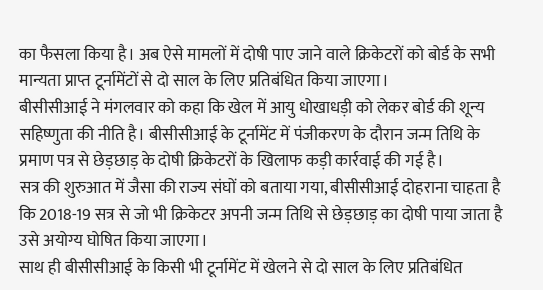का फैसला किया है। अब ऐसे मामलों में दोषी पाए जाने वाले क्रिकेटरों को बोर्ड के सभी मान्यता प्राप्त टूर्नामेंटों से दो साल के लिए प्रतिबंधित किया जाएगा।
बीसीसीआई ने मंगलवार को कहा कि खेल में आयु धोखाधड़ी को लेकर बोर्ड की शून्य सहिष्णुता की नीति है। बीसीसीआई के टूर्नामेंट में पंजीकरण के दौरान जन्म तिथि के प्रमाण पत्र से छेड़छाड़ के दोषी क्रिकेटरों के खिलाफ कड़ी कार्रवाई की गई है।
सत्र की शुरुआत में जैसा की राज्य संघों को बताया गया, बीसीसीआई दोहराना चाहता है कि 2018-19 सत्र से जो भी क्रिकेटर अपनी जन्म तिथि से छेड़छाड़ का दोषी पाया जाता है उसे अयोग्य घोषित किया जाएगा।
साथ ही बीसीसीआई के किसी भी टूर्नामेंट में खेलने से दो साल के लिए प्रतिबंधित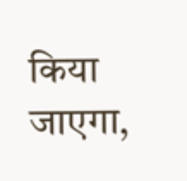किया जाएगा,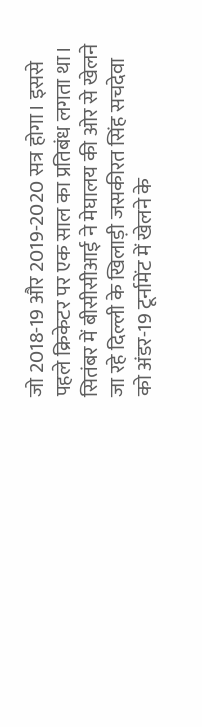जो 2018-19 और 2019-2020 सत्र होगा। इससे पहले क्रिकेटर पर एक साल का प्रतिबंध लगता था।
सितंबर में बीसीसीआई ने मेघालय की ओर से खेलने जा रहे दिल्ली के खिलाड़ी जसकीरत सिंह सचदेवा को अंडर-19 टूर्नामेंट में खेलने के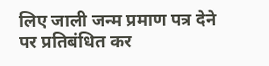लिए जाली जन्म प्रमाण पत्र देने पर प्रतिबंधित कर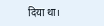दिया था।